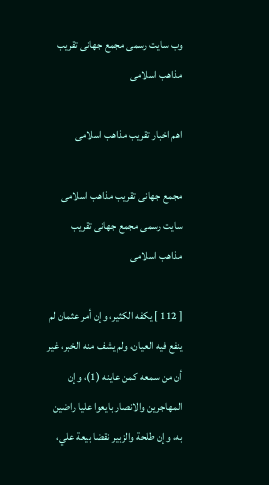وب سایت رسمی مجمع جهانى تقريب مذاهب اسلامى

اهم اخبار تقریب مذاهب اسلامی

مجمع جهانى تقريب مذاهب اسلامى
سایت رسمی مجمع جهانى تقريب مذاهب اسلامى

[ 112 ] يكفه الكثير، وإن أمر عثمان لم ينفع فيه العيان، ولم يشف منه الخبر، غير أن من سمعه كمن عاينه (1)، وإن المهاجرين والانصار بايعوا عليا راضين به، وإن طلحة والزبير نقضا بيعة علي،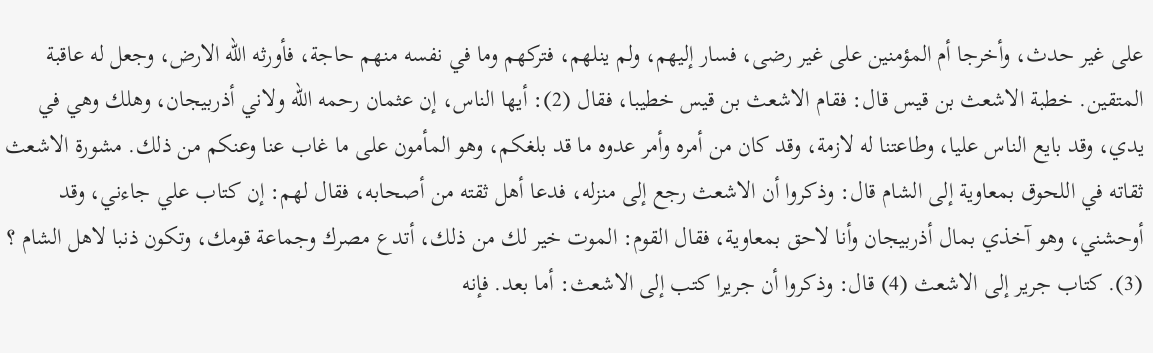على غير حدث، وأخرجا أم المؤمنين على غير رضى، فسار إليهم، ولم ينلهم، فتركهم وما في نفسه منهم حاجة، فأورثه الله الارض، وجعل له عاقبة المتقين. خطبة الاشعث بن قيس قال: فقام الاشعث بن قيس خطيبا، فقال (2): أيها الناس، إن عثمان رحمه الله ولاني أذربيجان، وهلك وهي في يدي، وقد بايع الناس عليا، وطاعتنا له لازمة، وقد كان من أمره وأمر عدوه ما قد بلغكم، وهو المأمون على ما غاب عنا وعنكم من ذلك. مشورة الاشعث ثقاته في اللحوق بمعاوية إلى الشام قال: وذكروا أن الاشعث رجع إلى منزله، فدعا أهل ثقته من أصحابه، فقال لهم: إن كتاب علي جاءني، وقد أوحشني، وهو آخذي بمال أذربيجان وأنا لاحق بمعاوية، فقال القوم: الموت خير لك من ذلك، أتدع مصرك وجماعة قومك، وتكون ذنبا لاهل الشام ؟ (3). كتاب جرير إلى الاشعث (4) قال: وذكروا أن جريرا كتب إلى الاشعث: أما بعد. فإنه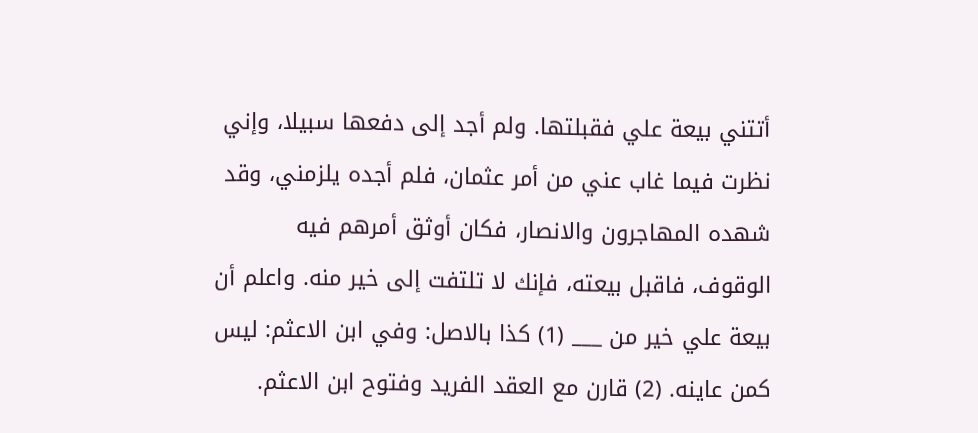أتتني بيعة علي فقبلتها. ولم أجد إلى دفعها سبيلا، وإني نظرت فيما غاب عني من أمر عثمان، فلم أجده يلزمني، وقد شهده المهاجرون والانصار، فكان أوثق أمرهم فيه الوقوف، فاقبل بيعته، فإنك لا تلتفت إلى خير منه. واعلم أن بيعة علي خير من ___ (1) كذا بالاصل: وفي ابن الاعثم: ليس كمن عاينه. (2) قارن مع العقد الفريد وفتوح ابن الاعثم.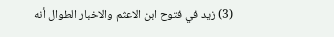(3) زيد في فتوح ابن الاعثم والاخبار الطوال أنه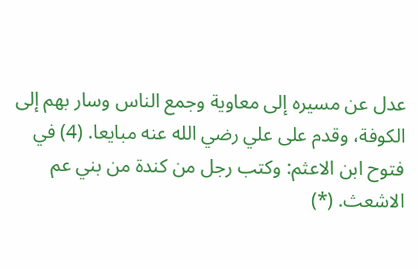عدل عن مسيره إلى معاوية وجمع الناس وسار بهم إلى الكوفة، وقدم على علي رضي الله عنه مبايعا. (4) في فتوح ابن الاعثم: وكتب رجل من كندة من بني عم الاشعث. (*)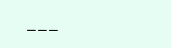___